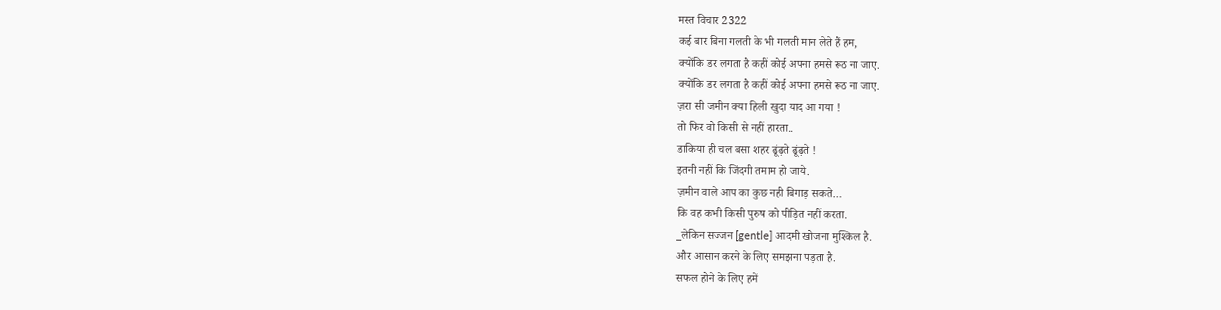मस्त विचार 2322
कई बार बिना गलती के भी गलती मान लेते हैं हम,
क्योंकि डर लगता है कहीं कोई अपना हमसे रूठ ना जाए.
क्योंकि डर लगता है कहीं कोई अपना हमसे रूठ ना जाए.
ज़रा सी जमीन क्या हिली खुदा याद आ गया !
तो फिर वो किसी से नहीं हारता..
डाकिया ही चल बसा शहर ढूंढ़ते ढूंढ़ते !
इतनी नहीं कि जिंदगी तमाम हो जाये.
ज़मीन वाले आप का कुछ नही बिगाड़ सकते…
कि वह कभी किसी पुरुष को पीड़ित नहीं करता.
_लेकिन सज्जन [gentle] आदमी खोजना मुश्किल है.
और आसान करने के लिए समझना पड़ता है.
सफल होने के लिए हमें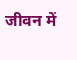जीवन में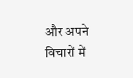और अपने विचारों में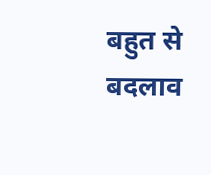बहुत से बदलाव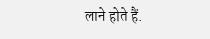लाने होते हैं.